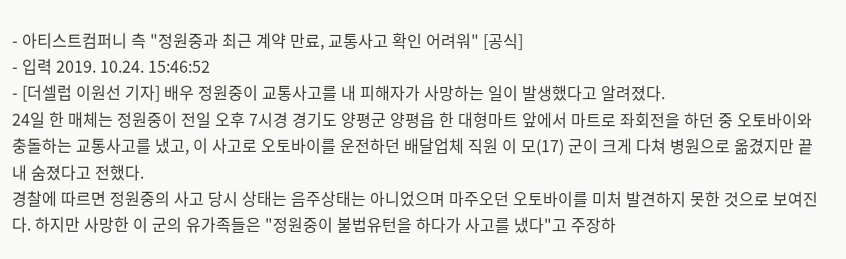- 아티스트컴퍼니 측 "정원중과 최근 계약 만료, 교통사고 확인 어려워" [공식]
- 입력 2019. 10.24. 15:46:52
- [더셀럽 이원선 기자] 배우 정원중이 교통사고를 내 피해자가 사망하는 일이 발생했다고 알려졌다.
24일 한 매체는 정원중이 전일 오후 7시경 경기도 양평군 양평읍 한 대형마트 앞에서 마트로 좌회전을 하던 중 오토바이와 충돌하는 교통사고를 냈고, 이 사고로 오토바이를 운전하던 배달업체 직원 이 모(17) 군이 크게 다쳐 병원으로 옮겼지만 끝내 숨졌다고 전했다.
경찰에 따르면 정원중의 사고 당시 상태는 음주상태는 아니었으며 마주오던 오토바이를 미처 발견하지 못한 것으로 보여진다. 하지만 사망한 이 군의 유가족들은 "정원중이 불법유턴을 하다가 사고를 냈다"고 주장하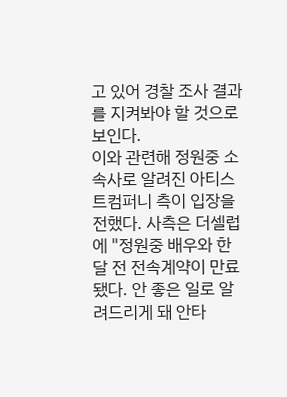고 있어 경찰 조사 결과를 지켜봐야 할 것으로 보인다.
이와 관련해 정원중 소속사로 알려진 아티스트컴퍼니 측이 입장을 전했다. 사측은 더셀럽에 "정원중 배우와 한 달 전 전속계약이 만료 됐다. 안 좋은 일로 알려드리게 돼 안타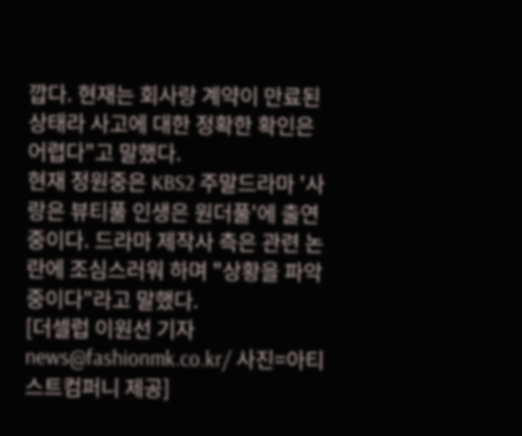깝다. 현재는 회사랑 계약이 만료된 상태라 사고에 대한 정확한 확인은 어렵다"고 말했다.
현재 정원중은 KBS2 주말드라마 '사랑은 뷰티풀 인생은 원더풀'에 출연중이다. 드라마 제작사 측은 관련 논란에 조심스러워 하며 "상황을 파악중이다"라고 말했다.
[더셀럽 이원선 기자 news@fashionmk.co.kr/ 사진=아티스트컴퍼니 제공]